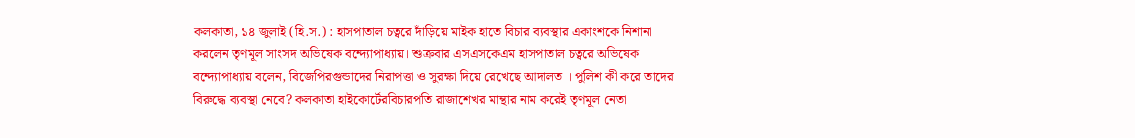কলকাতা, ১৪ জুলাই (হি.স.) : হাসপাতাল চত্বরে দাঁড়িয়ে মাইক হাতে বিচার ব্যবস্থার একাংশকে নিশানা করলেন তৃণমূল সাংসদ অভিষেক বন্দ্যোপাধ্যায়। শুক্রবার এসএসকেএম হাসপাতাল চত্বরে অভিষেক বন্দ্যোপাধ্যায় বলেন, বিজেপিরগুন্ডাদের নিরাপত্তা ও সুরক্ষা দিয়ে রেখেছে আদালত । পুলিশ কী করে তাদের বিরুদ্ধে ব্যবস্থা নেবে? কলকাতা হাইকোর্টেরবিচারপতি রাজাশেখর মান্থার নাম করেই তৃণমূল নেতা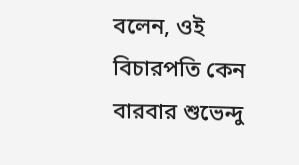বলেন, ওই বিচারপতি কেন বারবার শুভেন্দু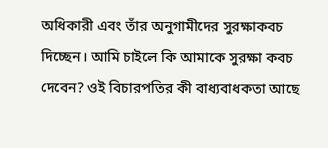অধিকারী এবং তাঁর অনুগামীদের সুরক্ষাকবচ দিচ্ছেন। আমি চাইলে কি আমাকে সুরক্ষা কবচ দেবেন? ওই বিচারপতির কী বাধ্যবাধকতা আছে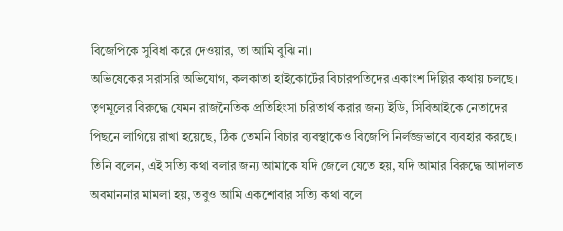বিজেপিকে সুবিধা করে দেওয়ার, তা আমি বুঝি না।
অভিষেকের সরাসরি অভিযোগ, কলকাতা হাইকোর্টের বিচারপতিদের একাংশ দিল্লির কথায় চলছে। তৃণমূলের বিরুদ্ধে যেমন রাজনৈতিক প্রতিহিংসা চরিতার্থ করার জন্য ইডি, সিবিআইকে নেতাদের পিছনে লাগিয়ে রাখা হয়েছে, ঠিক তেমনি বিচার ব্যবস্থাকেও বিজেপি নির্লজ্জভাবে ব্যবহার করছে। তিনি বলেন, এই সত্যি কথা বলার জন্য আমাকে যদি জেলে যেতে হয়, যদি আমার বিরুদ্ধে আদালত অবমাননার মামলা হয়, তবুও আমি একশোবার সত্যি কথা বলে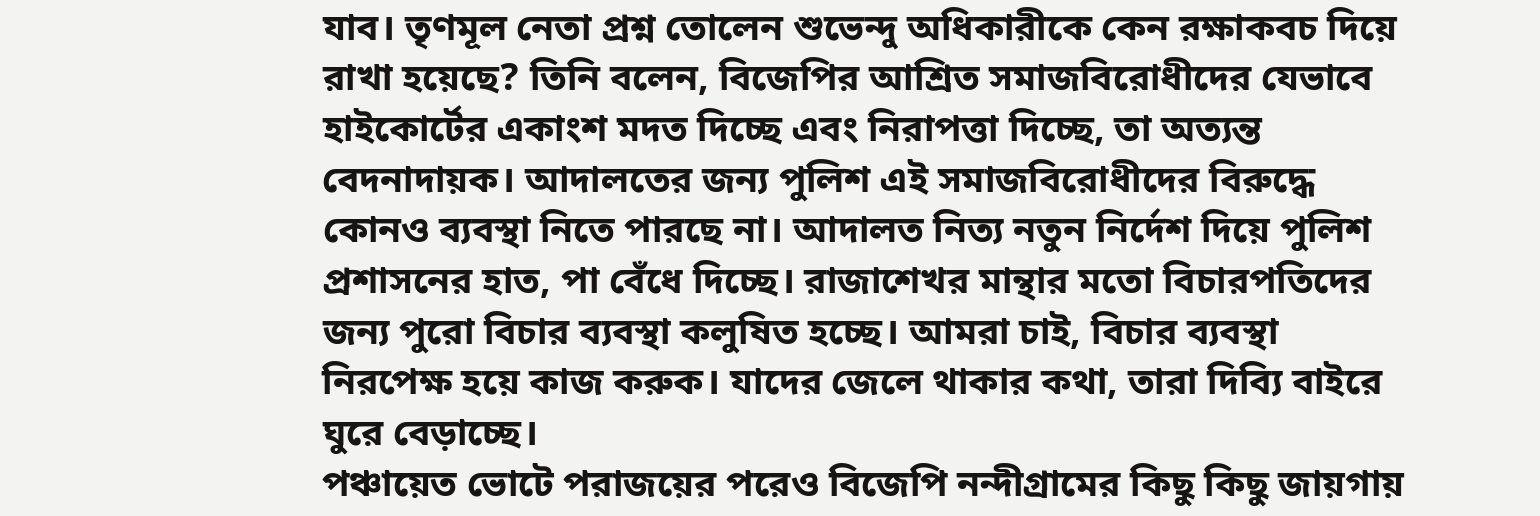যাব। তৃণমূল নেতা প্রশ্ন তোলেন শুভেন্দু অধিকারীকে কেন রক্ষাকবচ দিয়ে রাখা হয়েছে? তিনি বলেন, বিজেপির আশ্রিত সমাজবিরোধীদের যেভাবে হাইকোর্টের একাংশ মদত দিচ্ছে এবং নিরাপত্তা দিচ্ছে, তা অত্যন্ত বেদনাদায়ক। আদালতের জন্য পুলিশ এই সমাজবিরোধীদের বিরুদ্ধে কোনও ব্যবস্থা নিতে পারছে না। আদালত নিত্য নতুন নির্দেশ দিয়ে পুলিশ প্রশাসনের হাত, পা বেঁধে দিচ্ছে। রাজাশেখর মান্থার মতো বিচারপতিদের জন্য পুরো বিচার ব্যবস্থা কলুষিত হচ্ছে। আমরা চাই, বিচার ব্যবস্থা নিরপেক্ষ হয়ে কাজ করুক। যাদের জেলে থাকার কথা, তারা দিব্যি বাইরে ঘুরে বেড়াচ্ছে।
পঞ্চায়েত ভোটে পরাজয়ের পরেও বিজেপি নন্দীগ্রামের কিছু কিছু জায়গায়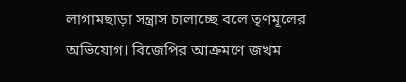লাগামছাড়া সন্ত্রাস চালাচ্ছে বলে তৃণমূলের অভিযোগ। বিজেপির আক্রমণে জখম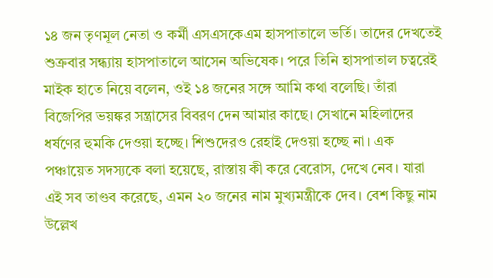১৪ জন তৃণমূল নেতা ও কর্মী এসএসকেএম হাসপাতালে ভর্তি। তাদের দেখতেই শুক্রবার সন্ধ্যায় হাসপাতালে আসেন অভিষেক। পরে তিনি হাসপাতাল চত্বরেই মাইক হাতে নিয়ে বলেন, ওই ১৪ জনের সঙ্গে আমি কথা বলেছি। তাঁরা বিজেপির ভয়ঙ্কর সন্ত্রাসের বিবরণ দেন আমার কাছে। সেখানে মহিলাদের ধর্ষণের হুমকি দেওয়া হচ্ছে। শিশুদেরও রেহাই দেওয়া হচ্ছে না। এক পঞ্চায়েত সদস্যকে বলা হয়েছে, রাস্তায় কী করে বেরোস, দেখে নেব। যারা এই সব তাণ্ডব করেছে, এমন ২০ জনের নাম মুখ্যমন্ত্রীকে দেব। বেশ কিছু নাম উল্লেখ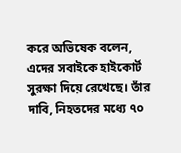করে অভিষেক বলেন, এদের সবাইকে হাইকোর্ট সুরক্ষা দিয়ে রেখেছে। তাঁর দাবি, নিহতদের মধ্যে ৭০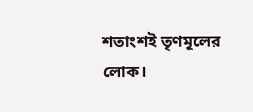শতাংশই তৃণমূলের লোক।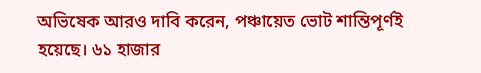অভিষেক আরও দাবি করেন, পঞ্চায়েত ভোট শান্তিপূর্ণই হয়েছে। ৬১ হাজার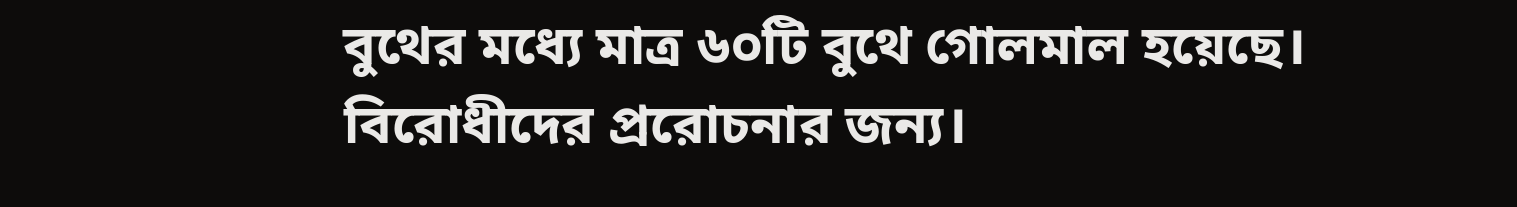বুথের মধ্যে মাত্র ৬০টি বুথে গোলমাল হয়েছে। বিরোধীদের প্ররোচনার জন্য।